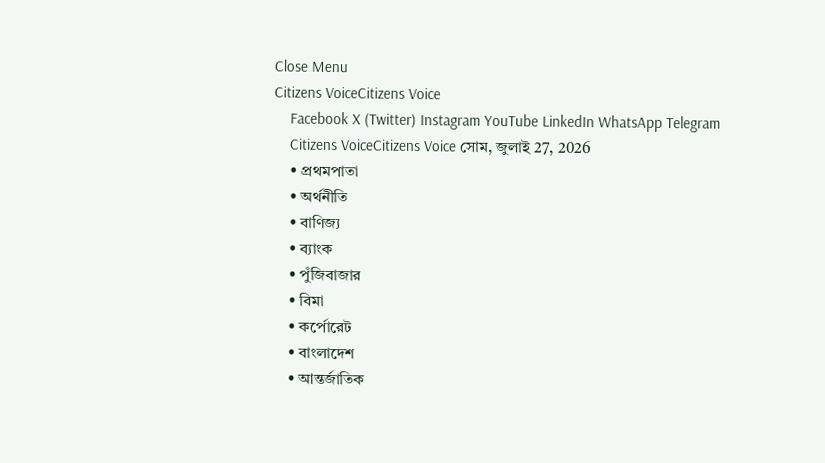Close Menu
Citizens VoiceCitizens Voice
    Facebook X (Twitter) Instagram YouTube LinkedIn WhatsApp Telegram
    Citizens VoiceCitizens Voice সোম, জুলাই 27, 2026
    • প্রথমপাতা
    • অর্থনীতি
    • বাণিজ্য
    • ব্যাংক
    • পুঁজিবাজার
    • বিমা
    • কর্পোরেট
    • বাংলাদেশ
    • আন্তর্জাতিক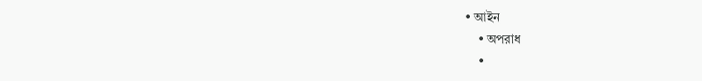• আইন
    • অপরাধ
    •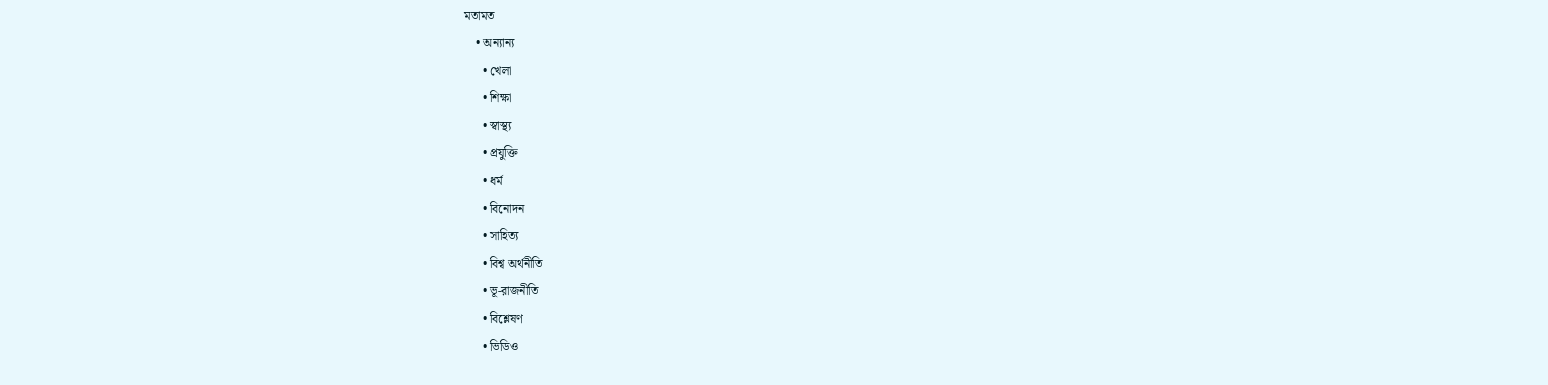মতামত
    • অন্যান্য
      • খেলা
      • শিক্ষা
      • স্বাস্থ্য
      • প্রযুক্তি
      • ধর্ম
      • বিনোদন
      • সাহিত্য
      • বিশ্ব অর্থনীতি
      • ভূ-রাজনীতি
      • বিশ্লেষণ
      • ভিডিও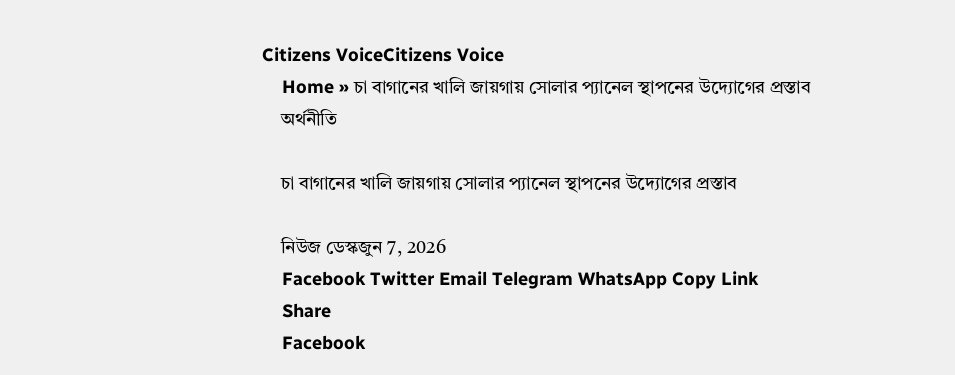Citizens VoiceCitizens Voice
    Home » চা বাগানের খালি জায়গায় সোলার প্যানেল স্থাপনের উদ্যোগের প্রস্তাব
    অর্থনীতি

    চা বাগানের খালি জায়গায় সোলার প্যানেল স্থাপনের উদ্যোগের প্রস্তাব

    নিউজ ডেস্কজুন 7, 2026
    Facebook Twitter Email Telegram WhatsApp Copy Link
    Share
    Facebook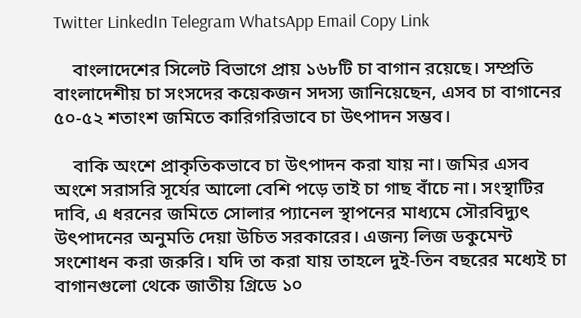Twitter LinkedIn Telegram WhatsApp Email Copy Link

    বাংলাদেশের সিলেট বিভাগে প্রায় ১৬৮টি চা বাগান রয়েছে। সম্প্রতি বাংলাদেশীয় চা সংসদের কয়েকজন সদস্য জানিয়েছেন, এসব চা বাগানের ৫০-৫২ শতাংশ জমিতে কারিগরিভাবে চা উৎপাদন সম্ভব।

    বাকি অংশে প্রাকৃতিকভাবে চা উৎপাদন করা যায় না। জমির এসব অংশে সরাসরি সূর্যের আলো বেশি পড়ে তাই চা গাছ বাঁচে না। সংস্থাটির দাবি, এ ধরনের জমিতে সোলার প্যানেল স্থাপনের মাধ্যমে সৌরবিদ্যুৎ উৎপাদনের অনুমতি দেয়া উচিত সরকারের। এজন্য লিজ ডকুমেন্ট সংশোধন করা জরুরি। যদি তা করা যায় তাহলে দুই-তিন বছরের মধ্যেই চা বাগানগুলো থেকে জাতীয় গ্রিডে ১০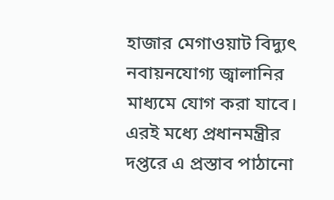হাজার মেগাওয়াট বিদ্যুৎ নবায়নযোগ্য জ্বালানির মাধ্যমে যোগ করা যাবে। এরই মধ্যে প্রধানমন্ত্রীর দপ্তরে এ প্রস্তাব পাঠানো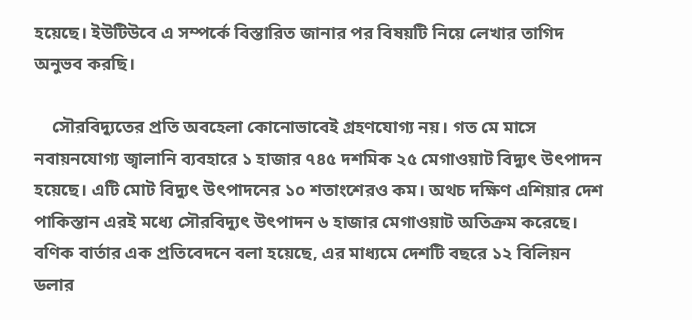হয়েছে। ইউটিউবে এ সম্পর্কে বিস্তারিত জানার পর বিষয়টি নিয়ে লেখার তাগিদ অনুভব করছি।

    সৌরবিদ্যুতের প্রতি অবহেলা কোনোভাবেই গ্রহণযোগ্য নয়। গত মে মাসে নবায়নযোগ্য জ্বালানি ব্যবহারে ১ হাজার ৭৪৫ দশমিক ২৫ মেগাওয়াট বিদ্যুৎ উৎপাদন হয়েছে। এটি মোট বিদ্যুৎ উৎপাদনের ১০ শতাংশেরও কম। অথচ দক্ষিণ এশিয়ার দেশ পাকিস্তান এরই মধ্যে সৌরবিদ্যুৎ উৎপাদন ৬ হাজার মেগাওয়াট অতিক্রম করেছে। বণিক বার্তার এক প্রতিবেদনে বলা হয়েছে, এর মাধ্যমে দেশটি বছরে ১২ বিলিয়ন ডলার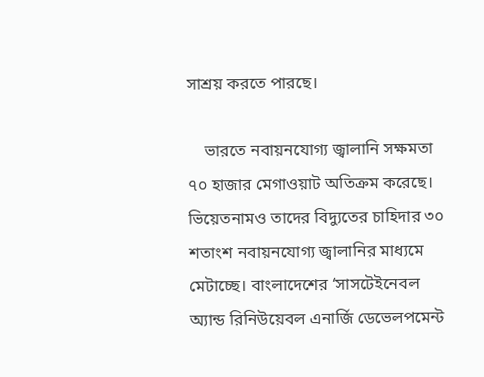সাশ্রয় করতে পারছে।

    ভারতে নবায়নযোগ্য জ্বালানি সক্ষমতা ৭০ হাজার মেগাওয়াট অতিক্রম করেছে। ভিয়েতনামও তাদের বিদ্যুতের চাহিদার ৩০ শতাংশ নবায়নযোগ্য জ্বালানির মাধ্যমে মেটাচ্ছে। বাংলাদেশের ‘সাসটেইনেবল অ্যান্ড রিনিউয়েবল এনার্জি ডেভেলপমেন্ট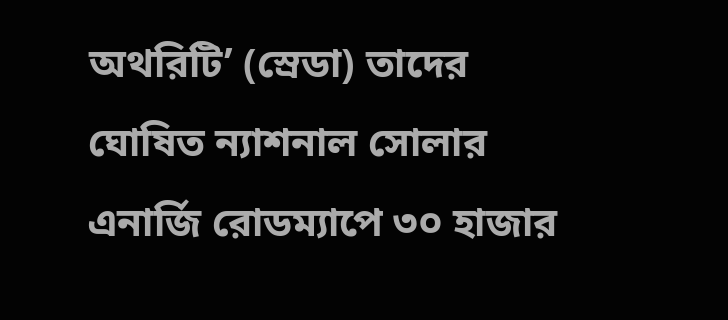অথরিটি’ (স্রেডা) তাদের ঘোষিত ন্যাশনাল সোলার এনার্জি রোডম্যাপে ৩০ হাজার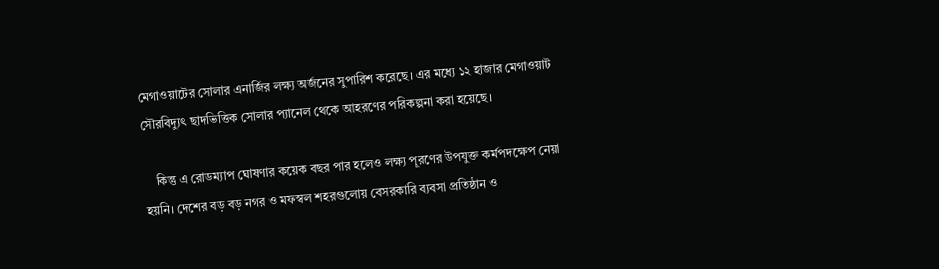মেগাওয়াটের সোলার এনার্জির লক্ষ্য অর্জনের সুপারিশ করেছে। এর মধ্যে ১২ হাজার মেগাওয়াট সৌরবিদ্যুৎ ছাদভিত্তিক সোলার প্যানেল থেকে আহরণের পরিকল্পনা করা হয়েছে।

    কিন্তু এ রোডম্যাপ ঘোষণার কয়েক বছর পার হলেও লক্ষ্য পূরণের উপযুক্ত কর্মপদক্ষেপ নেয়া হয়নি। দেশের বড় বড় নগর ও মফস্বল শহরগুলোয় বেসরকারি ব্যবসা প্রতিষ্ঠান ও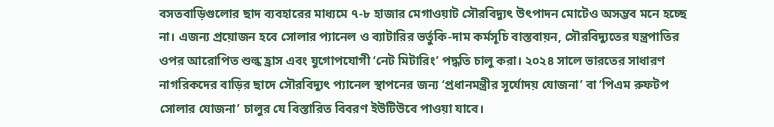বসতবাড়িগুলোর ছাদ ব্যবহারের মাধ্যমে ৭-৮ হাজার মেগাওয়াট সৌরবিদ্যুৎ উৎপাদন মোটেও অসম্ভব মনে হচ্ছে না। এজন্য প্রয়োজন হবে সোলার প্যানেল ও ব্যাটারির ভর্তুকি-দাম কর্মসূচি বাস্তবায়ন, সৌরবিদ্যুতের যন্ত্রপাতির ওপর আরোপিত শুল্ক হ্রাস এবং যুগোপযোগী ‘নেট মিটারিং’ পদ্ধতি চালু করা। ২০২৪ সালে ভারতের সাধারণ নাগরিকদের বাড়ির ছাদে সৌরবিদ্যুৎ প্যানেল স্থাপনের জন্য ‘প্রধানমন্ত্রীর সূর্যোদয় যোজনা’ বা ‘পিএম রুফটপ সোলার যোজনা’ চালুর যে বিস্তারিত বিবরণ ইউটিউবে পাওয়া যাবে।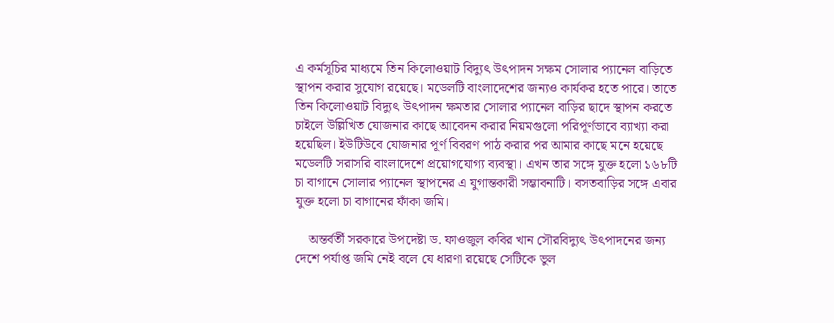এ কর্মসূচির মাধ্যমে তিন কিলোওয়াট বিদ্যুৎ উৎপাদন সক্ষম সোলার প্যানেল বাড়িতে স্থাপন করার সুযোগ রয়েছে। মডেলটি বাংলাদেশের জন্যও কার্যকর হতে পারে। তাতে তিন কিলোওয়াট বিদ্যুৎ উৎপাদন ক্ষমতার সোলার প্যানেল বাড়ির ছাদে স্থাপন করতে চাইলে উল্লিখিত যোজনার কাছে আবেদন করার নিয়মগুলো পরিপূর্ণভাবে ব্যাখ্যা করা হয়েছিল। ইউটিউবে যোজনার পূর্ণ বিবরণ পাঠ করার পর আমার কাছে মনে হয়েছে মডেলটি সরাসরি বাংলাদেশে প্রয়োগযোগ্য ব্যবস্থা। এখন তার সঙ্গে যুক্ত হলো ১৬৮টি চা বাগানে সোলার প্যানেল স্থাপনের এ যুগান্তকারী সম্ভাবনাটি। বসতবাড়ির সঙ্গে এবার যুক্ত হলো চা বাগানের ফাঁকা জমি।

    অন্তর্বর্তী সরকারে উপদেষ্টা ড. ফাওজুল কবির খান সৌরবিদ্যুৎ উৎপাদনের জন্য দেশে পর্যাপ্ত জমি নেই বলে যে ধারণা রয়েছে সেটিকে ভুল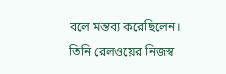বলে মন্তব্য করেছিলেন। তিনি রেলওয়ের নিজস্ব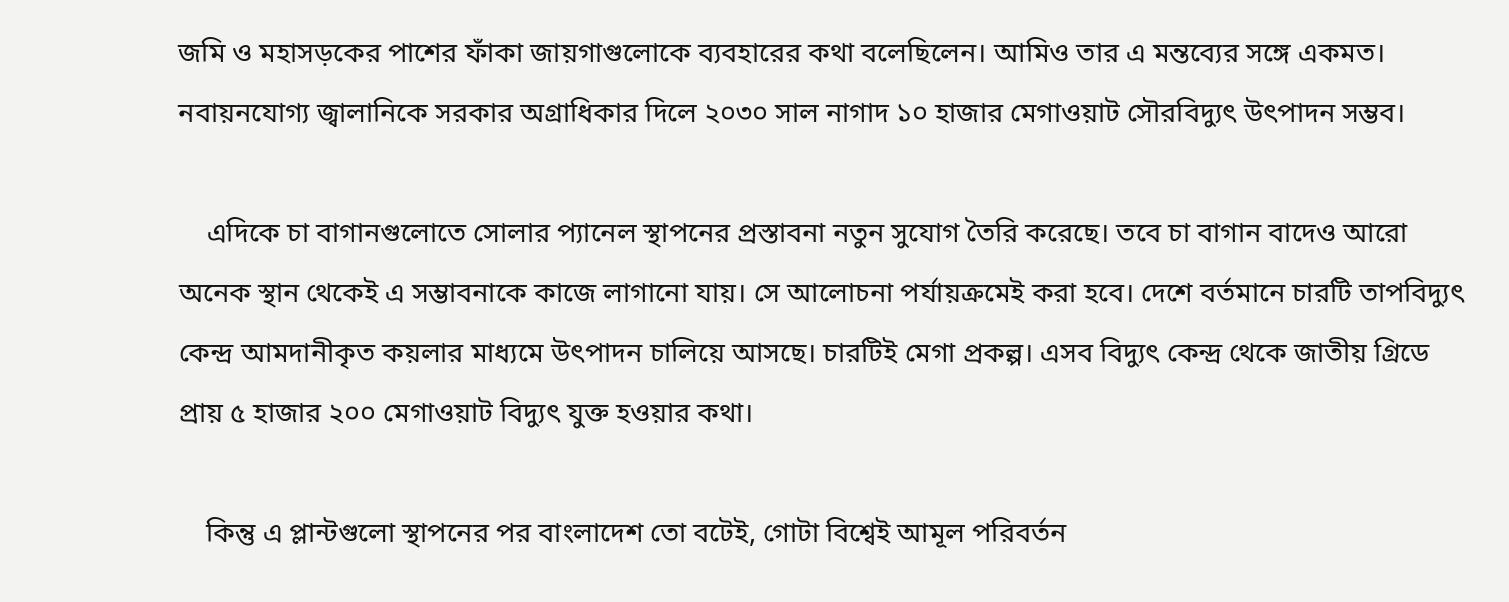জমি ও মহাসড়কের পাশের ফাঁকা জায়গাগুলোকে ব্যবহারের কথা বলেছিলেন। আমিও তার এ মন্তব্যের সঙ্গে একমত। নবায়নযোগ্য জ্বালানিকে সরকার অগ্রাধিকার দিলে ২০৩০ সাল নাগাদ ১০ হাজার মেগাওয়াট সৌরবিদ্যুৎ উৎপাদন সম্ভব।

    এদিকে চা বাগানগুলোতে সোলার প্যানেল স্থাপনের প্রস্তাবনা নতুন সুযোগ তৈরি করেছে। তবে চা বাগান বাদেও আরো অনেক স্থান থেকেই এ সম্ভাবনাকে কাজে লাগানো যায়। সে আলোচনা পর্যায়ক্রমেই করা হবে। দেশে বর্তমানে চারটি তাপবিদ্যুৎ কেন্দ্র আমদানীকৃত কয়লার মাধ্যমে উৎপাদন চালিয়ে আসছে। চারটিই মেগা প্রকল্প। এসব বিদ্যুৎ কেন্দ্র থেকে জাতীয় গ্রিডে প্রায় ৫ হাজার ২০০ মেগাওয়াট বিদ্যুৎ যুক্ত হওয়ার কথা।

    কিন্তু এ প্লান্টগুলো স্থাপনের পর বাংলাদেশ তো বটেই, গোটা বিশ্বেই আমূল পরিবর্তন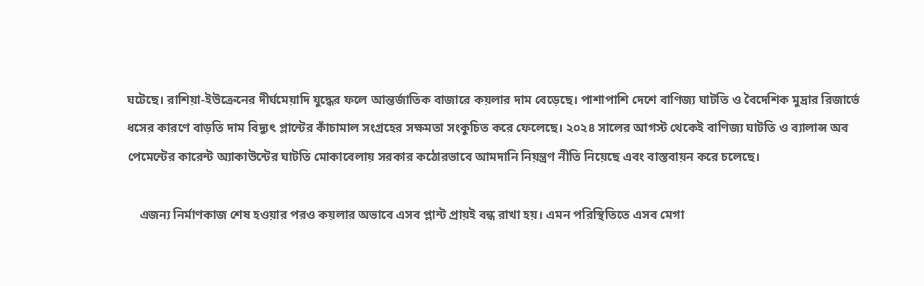ঘটেছে। রাশিয়া-ইউক্রেনের দীর্ঘমেয়াদি যুদ্ধের ফলে আন্তর্জাতিক বাজারে কয়লার দাম বেড়েছে। পাশাপাশি দেশে বাণিজ্য ঘাটতি ও বৈদেশিক মুদ্রার রিজার্ভে ধসের কারণে বাড়তি দাম বিদ্যুৎ প্লান্টের কাঁচামাল সংগ্রহের সক্ষমতা সংকুচিত করে ফেলেছে। ২০২৪ সালের আগস্ট থেকেই বাণিজ্য ঘাটতি ও ব্যালান্স অব পেমেন্টের কারেন্ট অ্যাকাউন্টের ঘাটতি মোকাবেলায় সরকার কঠোরভাবে আমদানি নিয়ন্ত্রণ নীতি নিয়েছে এবং বাস্তবায়ন করে চলেছে।

    এজন্য নির্মাণকাজ শেষ হওয়ার পরও কয়লার অভাবে এসব প্লান্ট প্রায়ই বন্ধ রাখা হয়। এমন পরিস্থিতিতে এসব মেগা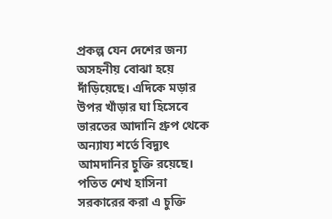প্রকল্প যেন দেশের জন্য অসহনীয় বোঝা হয়ে দাঁড়িয়েছে। এদিকে মড়ার উপর খাঁড়ার ঘা হিসেবে ভারতের আদানি গ্রুপ থেকে অন্যায্য শর্তে বিদ্যুৎ আমদানির চুক্তি রয়েছে। পতিত শেখ হাসিনা সরকারের করা এ চুক্তি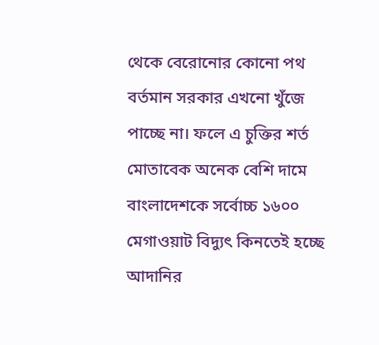থেকে বেরোনোর কোনো পথ বর্তমান সরকার এখনো খুঁজে পাচ্ছে না। ফলে এ চুক্তির শর্ত মোতাবেক অনেক বেশি দামে বাংলাদেশকে সর্বোচ্চ ১৬০০ মেগাওয়াট বিদ্যুৎ কিনতেই হচ্ছে আদানির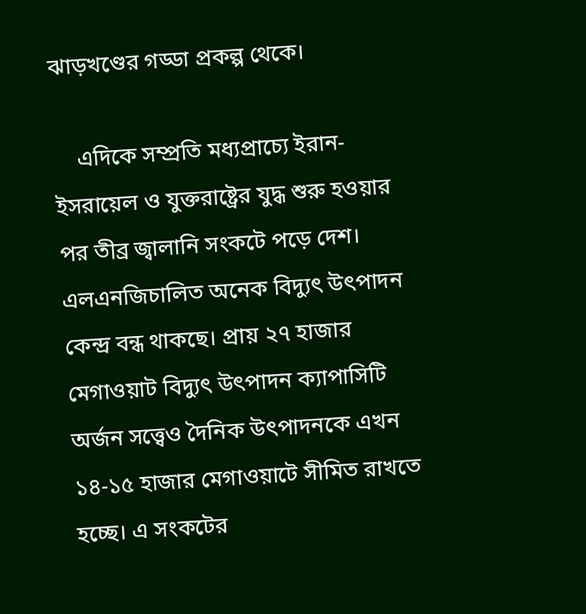ঝাড়খণ্ডের গড্ডা প্রকল্প থেকে।

    এদিকে সম্প্রতি মধ্যপ্রাচ্যে ইরান-ইসরায়েল ও যুক্তরাষ্ট্রের যুদ্ধ শুরু হওয়ার পর তীব্র জ্বালানি সংকটে পড়ে দেশ। এলএনজিচালিত অনেক বিদ্যুৎ উৎপাদন কেন্দ্র বন্ধ থাকছে। প্রায় ২৭ হাজার মেগাওয়াট বিদ্যুৎ উৎপাদন ক্যাপাসিটি অর্জন সত্ত্বেও দৈনিক উৎপাদনকে এখন ১৪-১৫ হাজার মেগাওয়াটে সীমিত রাখতে হচ্ছে। এ সংকটের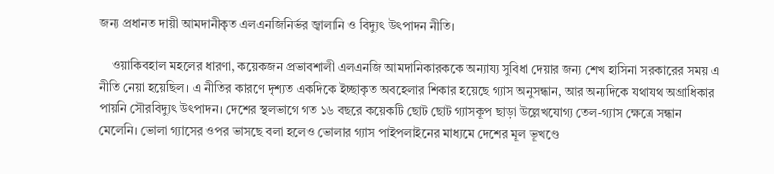জন্য প্রধানত দায়ী আমদানীকৃত এলএনজিনির্ভর জ্বালানি ও বিদ্যুৎ উৎপাদন নীতি।

    ওয়াকিবহাল মহলের ধারণা, কয়েকজন প্রভাবশালী এলএনজি আমদানিকারককে অন্যায্য সুবিধা দেয়ার জন্য শেখ হাসিনা সরকারের সময় এ নীতি নেয়া হয়েছিল। এ নীতির কারণে দৃশ্যত একদিকে ইচ্ছাকৃত অবহেলার শিকার হয়েছে গ্যাস অনুসন্ধান, আর অন্যদিকে যথাযথ অগ্রাধিকার পায়নি সৌরবিদ্যুৎ উৎপাদন। দেশের স্থলভাগে গত ১৬ বছরে কয়েকটি ছোট ছোট গ্যাসকূপ ছাড়া উল্লেখযোগ্য তেল-গ্যাস ক্ষেত্রে সন্ধান মেলেনি। ভোলা গ্যাসের ওপর ভাসছে বলা হলেও ভোলার গ্যাস পাইপলাইনের মাধ্যমে দেশের মূল ভূখণ্ডে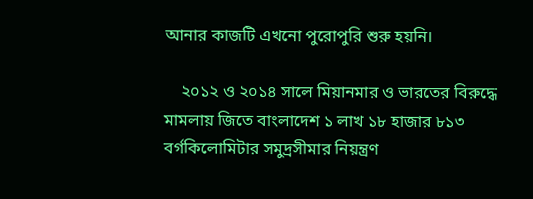আনার কাজটি এখনো পুরোপুরি শুরু হয়নি।

    ২০১২ ও ২০১৪ সালে মিয়ানমার ও ভারতের বিরুদ্ধে মামলায় জিতে বাংলাদেশ ১ লাখ ১৮ হাজার ৮১৩ বর্গকিলোমিটার সমুদ্রসীমার নিয়ন্ত্রণ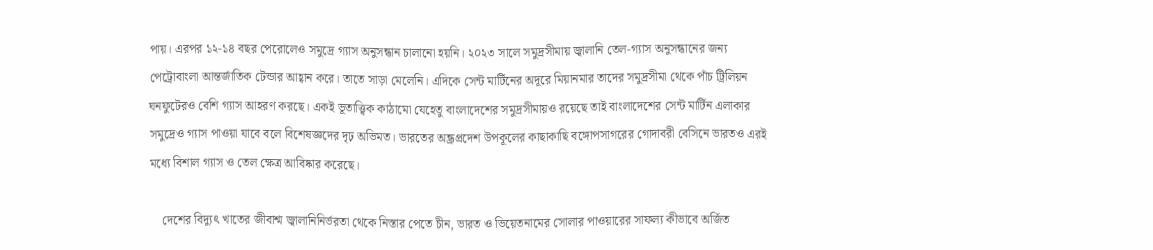পায়। এরপর ১২-১৪ বছর পেরোলেও সমুদ্রে গ্যাস অনুসন্ধান চালানো হয়নি। ২০২৩ সালে সমুদ্রসীমায় জ্বালানি তেল-গ্যাস অনুসন্ধানের জন্য পেট্রোবাংলা আন্তর্জাতিক টেন্ডার আহ্বান করে। তাতে সাড়া মেলেনি। এদিকে সেন্ট মার্টিনের অদূরে মিয়ানমার তাদের সমুদ্রসীমা থেকে পাঁচ ট্রিলিয়ন ঘনফুটেরও বেশি গ্যাস আহরণ করছে। একই ভূতাত্ত্বিক কাঠামো যেহেতু বাংলাদেশের সমুদ্রসীমায়ও রয়েছে তাই বাংলাদেশের সেন্ট মার্টিন এলাকার সমুদ্রেও গ্যাস পাওয়া যাবে বলে বিশেষজ্ঞদের দৃঢ় অভিমত। ভারতের অন্ধ্রপ্রদেশ উপকূলের কাছাকাছি বঙ্গোপসাগরের গোদাবরী বেসিনে ভারতও এরই মধ্যে বিশাল গ্যাস ও তেল ক্ষেত্র আবিষ্কার করেছে।

    দেশের বিদ্যুৎ খাতের জীবাশ্ম জ্বালানিনির্ভরতা থেকে নিস্তার পেতে চীন, ভারত ও ভিয়েতনামের সোলার পাওয়ারের সাফল্য কীভাবে অর্জিত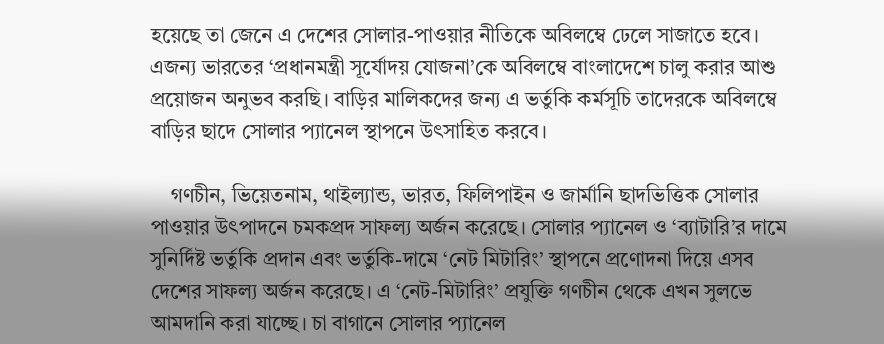হয়েছে তা জেনে এ দেশের সোলার-পাওয়ার নীতিকে অবিলম্বে ঢেলে সাজাতে হবে। এজন্য ভারতের ‘প্রধানমন্ত্রী সূর্যোদয় যোজনা’কে অবিলম্বে বাংলাদেশে চালু করার আশু প্রয়োজন অনুভব করছি। বাড়ির মালিকদের জন্য এ ভর্তুকি কর্মসূচি তাদেরকে অবিলম্বে বাড়ির ছাদে সোলার প্যানেল স্থাপনে উৎসাহিত করবে।

    গণচীন, ভিয়েতনাম, থাইল্যান্ড, ভারত, ফিলিপাইন ও জার্মানি ছাদভিত্তিক সোলার পাওয়ার উৎপাদনে চমকপ্রদ সাফল্য অর্জন করেছে। সোলার প্যানেল ও ‘ব্যাটারি’র দামে সুনির্দিষ্ট ভর্তুকি প্রদান এবং ভর্তুকি-দামে ‘নেট মিটারিং’ স্থাপনে প্রণোদনা দিয়ে এসব দেশের সাফল্য অর্জন করেছে। এ ‘নেট-মিটারিং’ প্রযুক্তি গণচীন থেকে এখন সুলভে আমদানি করা যাচ্ছে। চা বাগানে সোলার প্যানেল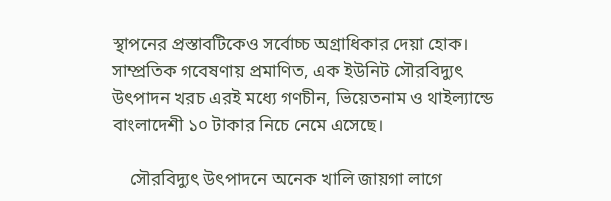স্থাপনের প্রস্তাবটিকেও সর্বোচ্চ অগ্রাধিকার দেয়া হোক। সাম্প্রতিক গবেষণায় প্রমাণিত, এক ইউনিট সৌরবিদ্যুৎ উৎপাদন খরচ এরই মধ্যে গণচীন, ভিয়েতনাম ও থাইল্যান্ডে বাংলাদেশী ১০ টাকার নিচে নেমে এসেছে।

    সৌরবিদ্যুৎ উৎপাদনে অনেক খালি জায়গা লাগে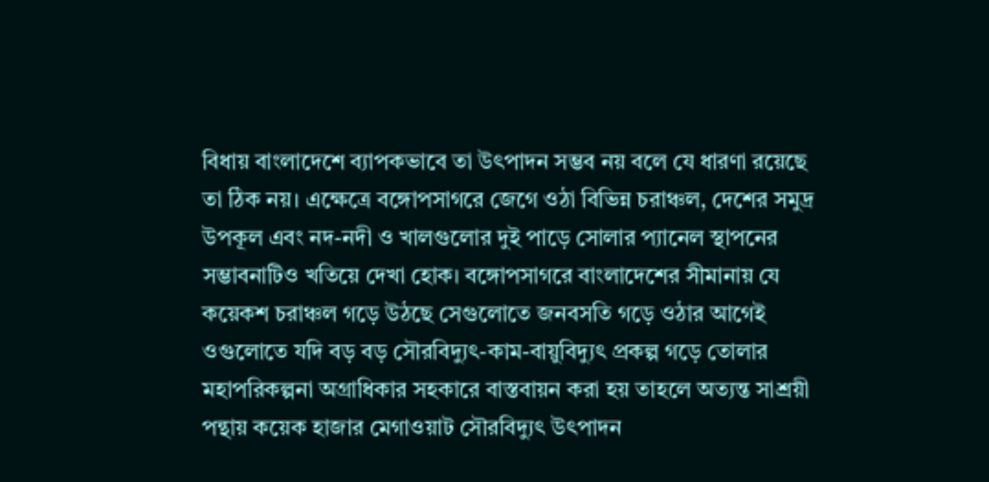বিধায় বাংলাদেশে ব্যাপকভাবে তা উৎপাদন সম্ভব নয় বলে যে ধারণা রয়েছে তা ঠিক নয়। এক্ষেত্রে বঙ্গোপসাগরে জেগে ওঠা বিভিন্ন চরাঞ্চল, দেশের সমুদ্র উপকূল এবং নদ-নদী ও খালগুলোর দুই পাড়ে সোলার প্যানেল স্থাপনের সম্ভাবনাটিও খতিয়ে দেখা হোক। বঙ্গোপসাগরে বাংলাদেশের সীমানায় যে কয়েকশ চরাঞ্চল গড়ে উঠছে সেগুলোতে জনবসতি গড়ে ওঠার আগেই ওগুলোতে যদি বড় বড় সৌরবিদ্যুৎ-কাম-বায়ুবিদ্যুৎ প্রকল্প গড়ে তোলার মহাপরিকল্পনা অগ্রাধিকার সহকারে বাস্তবায়ন করা হয় তাহলে অত্যন্ত সাশ্রয়ী পন্থায় কয়েক হাজার মেগাওয়াট সৌরবিদ্যুৎ উৎপাদন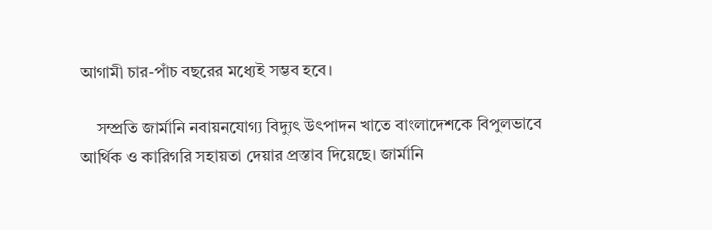আগামী চার-পাঁচ বছরের মধ্যেই সম্ভব হবে।

    সম্প্রতি জার্মানি নবায়নযোগ্য বিদ্যুৎ উৎপাদন খাতে বাংলাদেশকে বিপুলভাবে আর্থিক ও কারিগরি সহায়তা দেয়ার প্রস্তাব দিয়েছে। জার্মানি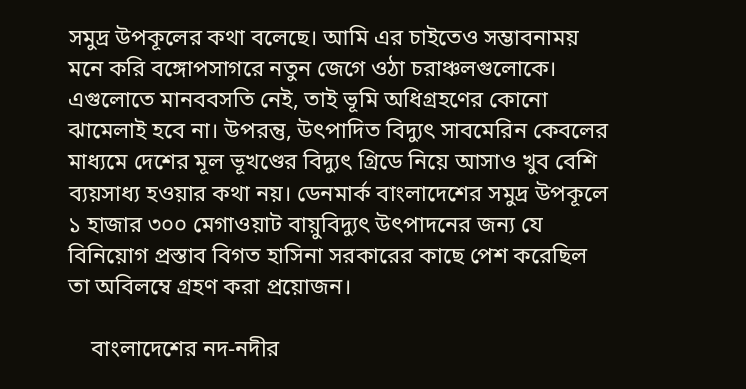সমুদ্র উপকূলের কথা বলেছে। আমি এর চাইতেও সম্ভাবনাময় মনে করি বঙ্গোপসাগরে নতুন জেগে ওঠা চরাঞ্চলগুলোকে। এগুলোতে মানববসতি নেই, তাই ভূমি অধিগ্রহণের কোনো ঝামেলাই হবে না। উপরন্তু, উৎপাদিত বিদ্যুৎ সাবমেরিন কেবলের মাধ্যমে দেশের মূল ভূখণ্ডের বিদ্যুৎ গ্রিডে নিয়ে আসাও খুব বেশি ব্যয়সাধ্য হওয়ার কথা নয়। ডেনমার্ক বাংলাদেশের সমুদ্র উপকূলে ১ হাজার ৩০০ মেগাওয়াট বায়ুবিদ্যুৎ উৎপাদনের জন্য যে বিনিয়োগ প্রস্তাব বিগত হাসিনা সরকারের কাছে পেশ করেছিল তা অবিলম্বে গ্রহণ করা প্রয়োজন।

    বাংলাদেশের নদ-নদীর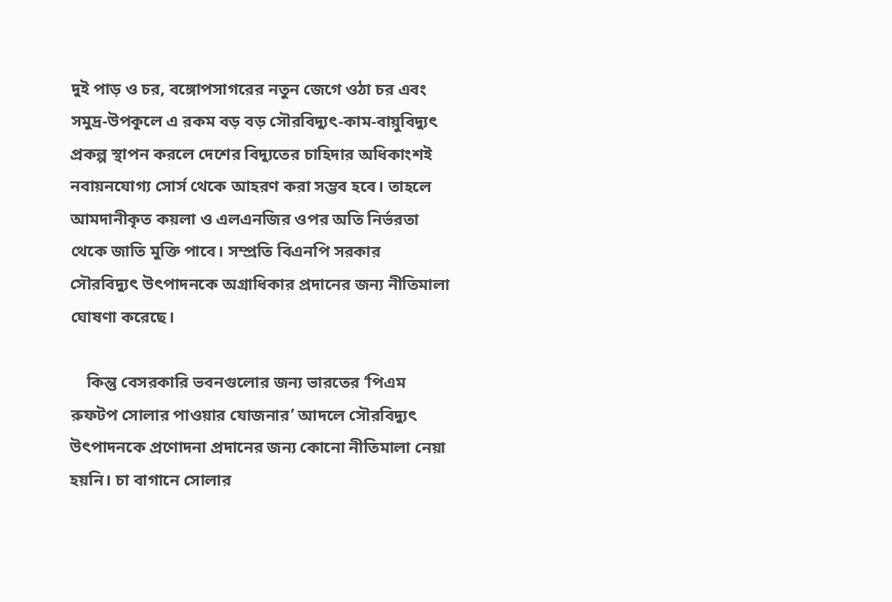দুই পাড় ও চর, বঙ্গোপসাগরের নতুন জেগে ওঠা চর এবং সমুদ্র-উপকূলে এ রকম বড় বড় সৌরবিদ্যুৎ-কাম-বায়ুবিদ্যুৎ প্রকল্প স্থাপন করলে দেশের বিদ্যুতের চাহিদার অধিকাংশই নবায়নযোগ্য সোর্স থেকে আহরণ করা সম্ভব হবে। তাহলে আমদানীকৃত কয়লা ও এলএনজির ওপর অতি নির্ভরতা থেকে জাতি মুক্তি পাবে। সম্প্রতি বিএনপি সরকার সৌরবিদ্যুৎ উৎপাদনকে অগ্রাধিকার প্রদানের জন্য নীতিমালা ঘোষণা করেছে।

    কিন্তু বেসরকারি ভবনগুলোর জন্য ভারতের ‘পিএম রুফটপ সোলার পাওয়ার যোজনার’ আদলে সৌরবিদ্যুৎ উৎপাদনকে প্রণোদনা প্রদানের জন্য কোনো নীতিমালা নেয়া হয়নি। চা বাগানে সোলার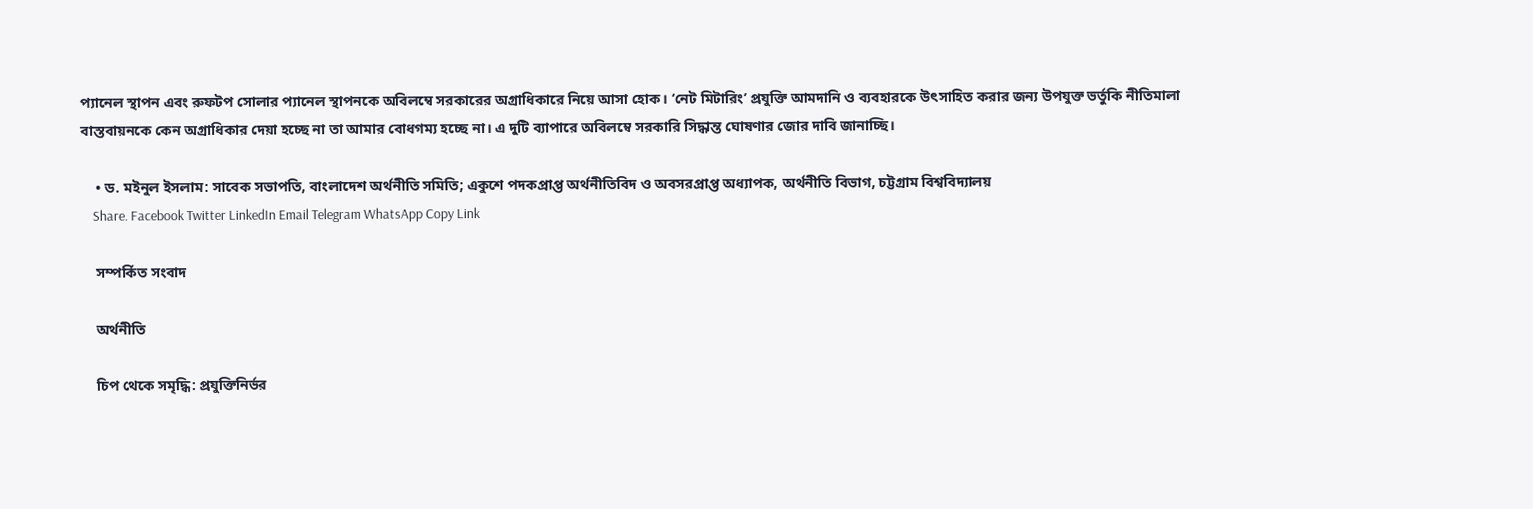প্যানেল স্থাপন এবং রুফটপ সোলার প্যানেল স্থাপনকে অবিলম্বে সরকারের অগ্রাধিকারে নিয়ে আসা হোক। ‘নেট মিটারিং’ প্রযুক্তি আমদানি ও ব্যবহারকে উৎসাহিত করার জন্য উপযুক্ত ভর্তুকি নীতিমালা বাস্তবায়নকে কেন অগ্রাধিকার দেয়া হচ্ছে না তা আমার বোধগম্য হচ্ছে না। এ দুটি ব্যাপারে অবিলম্বে সরকারি সিদ্ধান্ত ঘোষণার জোর দাবি জানাচ্ছি।

    • ড. মইনুল ইসলাম: সাবেক সভাপতি, বাংলাদেশ অর্থনীতি সমিতি; একুশে পদকপ্রাপ্ত অর্থনীতিবিদ ও অবসরপ্রাপ্ত অধ্যাপক, অর্থনীতি বিভাগ, চট্টগ্রাম বিশ্ববিদ্যালয়
    Share. Facebook Twitter LinkedIn Email Telegram WhatsApp Copy Link

    সম্পর্কিত সংবাদ

    অর্থনীতি

    চিপ থেকে সমৃদ্ধি: প্রযুক্তিনির্ভর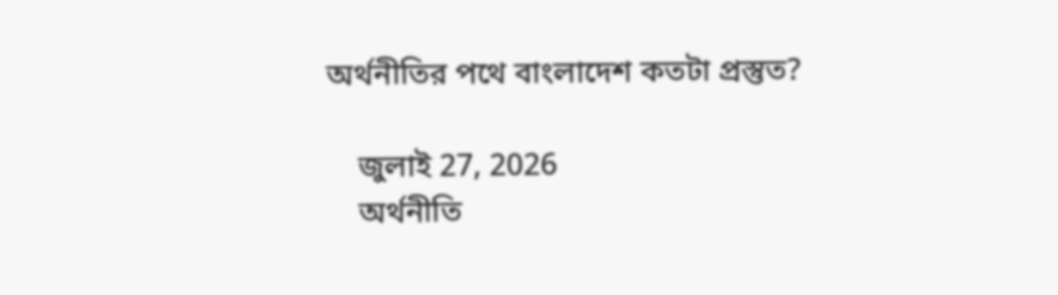অর্থনীতির পথে বাংলাদেশ কতটা প্রস্তুত?

    জুলাই 27, 2026
    অর্থনীতি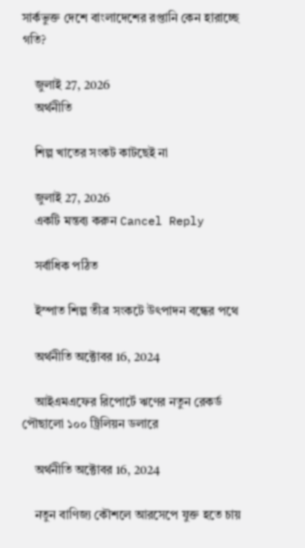সার্কভুক্ত দেশে বাংলাদেশের রপ্তানি কেন হারাচ্ছে গতি?

    জুলাই 27, 2026
    অর্থনীতি

    শিল্প খাতের সংকট কাটছেই না

    জুলাই 27, 2026
    একটি মন্তব্য করুন Cancel Reply

    সর্বাধিক পঠিত

    ইস্পাত শিল্প তীব্র সংকটে উৎপাদন বন্ধের পথে

    অর্থনীতি অক্টোবর 16, 2024

    আইএমএফের রিপোর্টে ঋণের নতুন রেকর্ড পৌছালো ১০০ ট্রিলিয়ন ডলারে

    অর্থনীতি অক্টোবর 16, 2024

    নতুন বাণিজ্য কৌশলে আরসেপে যুক্ত হতে চায়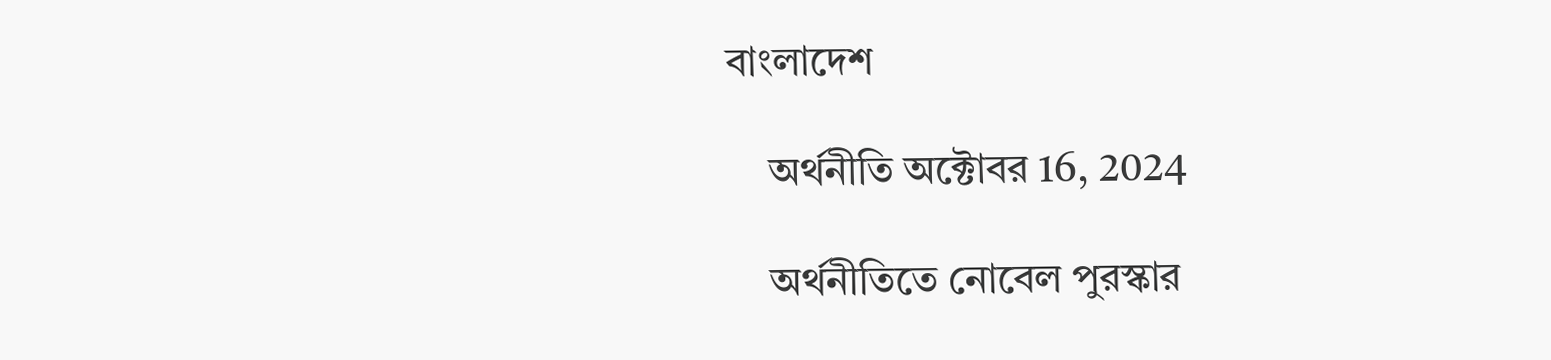বাংলাদেশ

    অর্থনীতি অক্টোবর 16, 2024

    অর্থনীতিতে নোবেল পুরস্কার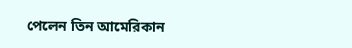পেলেন তিন আমেরিকান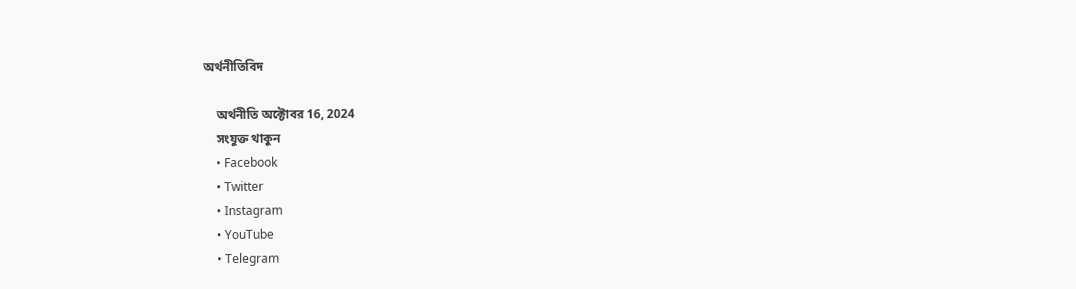অর্থনীতিবিদ

    অর্থনীতি অক্টোবর 16, 2024
    সংযুক্ত থাকুন
    • Facebook
    • Twitter
    • Instagram
    • YouTube
    • Telegram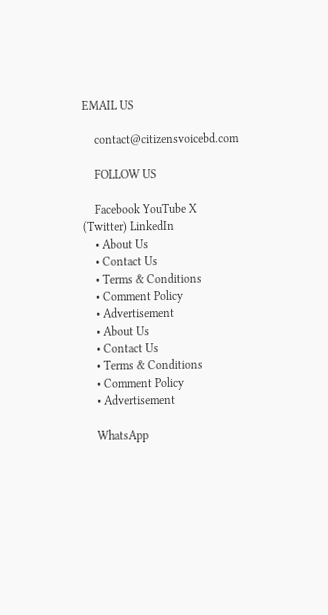EMAIL US

    contact@citizensvoicebd.com

    FOLLOW US

    Facebook YouTube X (Twitter) LinkedIn
    • About Us
    • Contact Us
    • Terms & Conditions
    • Comment Policy
    • Advertisement
    • About Us
    • Contact Us
    • Terms & Conditions
    • Comment Policy
    • Advertisement

    WhatsApp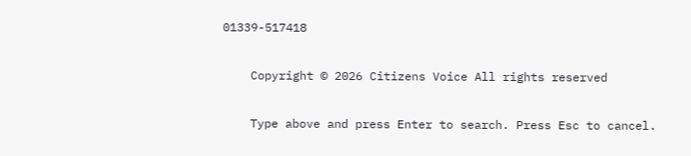01339-517418

    Copyright © 2026 Citizens Voice All rights reserved

    Type above and press Enter to search. Press Esc to cancel.